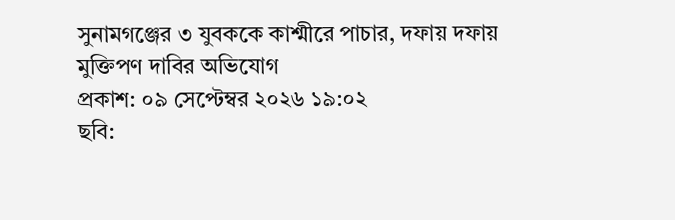সুনামগঞ্জের ৩ যুবককে কাশ্মীরে পাচার, দফায় দফায় মুক্তিপণ দাবির অভিযোগ
প্রকাশ: ০৯ সেপ্টেম্বর ২০২৬ ১৯:০২
ছবি: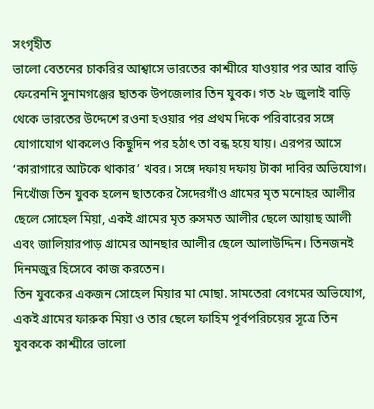সংগৃহীত
ভালো বেতনের চাকরির আশ্বাসে ভারতের কাশ্মীরে যাওয়ার পর আর বাড়ি ফেরেননি সুনামগঞ্জের ছাতক উপজেলার তিন যুবক। গত ২৮ জুলাই বাড়ি থেকে ভারতের উদ্দেশে রওনা হওয়ার পর প্রথম দিকে পরিবারের সঙ্গে যোগাযোগ থাকলেও কিছুদিন পর হঠাৎ তা বন্ধ হয়ে যায়। এরপর আসে ‘কারাগারে আটকে থাকার’ খবর। সঙ্গে দফায় দফায় টাকা দাবির অভিযোগ।
নিখোঁজ তিন যুবক হলেন ছাতকের সৈদেরগাঁও গ্রামের মৃত মনোহর আলীর ছেলে সোহেল মিয়া, একই গ্রামের মৃত রুসমত আলীর ছেলে আয়াছ আলী এবং জালিয়ারপাড় গ্রামের আনছার আলীর ছেলে আলাউদ্দিন। তিনজনই দিনমজুর হিসেবে কাজ করতেন।
তিন যুবকের একজন সোহেল মিয়ার মা মোছা. সামতেরা বেগমের অভিযোগ, একই গ্রামের ফারুক মিয়া ও তার ছেলে ফাহিম পূর্বপরিচয়ের সূত্রে তিন যুবককে কাশ্মীরে ভালো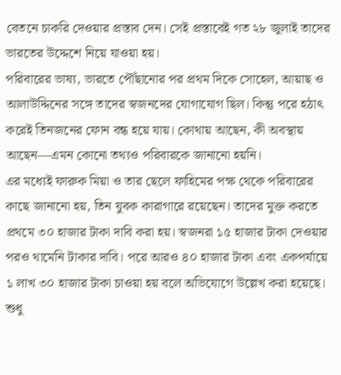বেতনে চাকরি দেওয়ার প্রস্তাব দেন। সেই প্রস্তাবেই গত ২৮ জুলাই তাদের ভারতের উদ্দেশে নিয়ে যাওয়া হয়।
পরিবারের ভাষ্য, ভারতে পৌঁছানোর পর প্রথম দিকে সোহেল, আয়াছ ও আলাউদ্দিনের সঙ্গে তাদের স্বজনদের যোগাযোগ ছিল। কিন্তু পরে হঠাৎ করেই তিনজনের ফোন বন্ধ হয়ে যায়। কোথায় আছেন, কী অবস্থায় আছেন—এমন কোনো তথ্যও পরিবারকে জানানো হয়নি।
এর মধ্যেই ফারুক মিয়া ও তার ছেলে ফাহিমের পক্ষ থেকে পরিবারের কাছে জানানো হয়, তিন যুবক কারাগারে রয়েছেন। তাদের মুক্ত করতে প্রথমে ৩০ হাজার টাকা দাবি করা হয়। স্বজনরা ১৫ হাজার টাকা দেওয়ার পরও থামেনি টাকার দাবি। পরে আরও ৪০ হাজার টাকা এবং একপর্যায়ে ১ লাখ ৩০ হাজার টাকা চাওয়া হয় বলে অভিযোগে উল্লেখ করা হয়েছে।
শুধু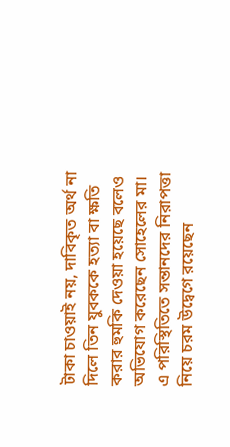টাকা চাওয়াই নয়, দাবিকৃত অর্থ না দিলে তিন যুবককে হত্যা বা ক্ষতি করার হুমকি দেওয়া হয়েছে বলেও অভিযোগ করেছেন সোহেলের মা।
এ পরিস্থিতিতে সন্তানদের নিরাপত্তা নিয়ে চরম উদ্বেগে রয়েছেন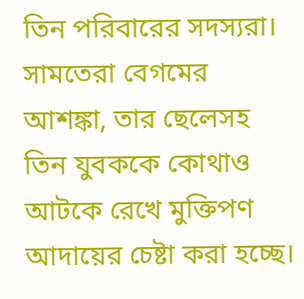তিন পরিবারের সদস্যরা। সামতেরা বেগমের আশঙ্কা, তার ছেলেসহ তিন যুবককে কোথাও আটকে রেখে মুক্তিপণ আদায়ের চেষ্টা করা হচ্ছে।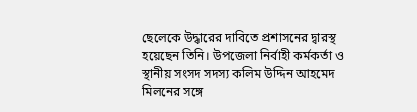ছেলেকে উদ্ধারের দাবিতে প্রশাসনের দ্বারস্থ হয়েছেন তিনি। উপজেলা নির্বাহী কর্মকর্তা ও স্থানীয় সংসদ সদস্য কলিম উদ্দিন আহমেদ মিলনের সঙ্গে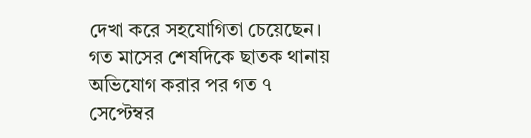দেখা করে সহযোগিতা চেয়েছেন। গত মাসের শেষদিকে ছাতক থানায় অভিযোগ করার পর গত ৭ সেপ্টেম্বর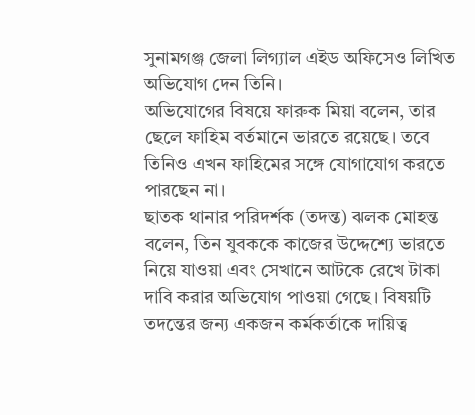সুনামগঞ্জ জেলা লিগ্যাল এইড অফিসেও লিখিত অভিযোগ দেন তিনি।
অভিযোগের বিষয়ে ফারুক মিয়া বলেন, তার ছেলে ফাহিম বর্তমানে ভারতে রয়েছে। তবে তিনিও এখন ফাহিমের সঙ্গে যোগাযোগ করতে পারছেন না।
ছাতক থানার পরিদর্শক (তদন্ত) ঝলক মোহন্ত বলেন, তিন যুবককে কাজের উদ্দেশ্যে ভারতে নিয়ে যাওয়া এবং সেখানে আটকে রেখে টাকা দাবি করার অভিযোগ পাওয়া গেছে। বিষয়টি তদন্তের জন্য একজন কর্মকর্তাকে দায়িত্ব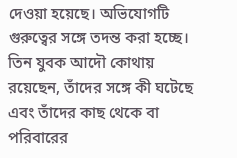দেওয়া হয়েছে। অভিযোগটি গুরুত্বের সঙ্গে তদন্ত করা হচ্ছে।
তিন যুবক আদৌ কোথায় রয়েছেন, তাঁদের সঙ্গে কী ঘটেছে এবং তাঁদের কাছ থেকে বা পরিবারের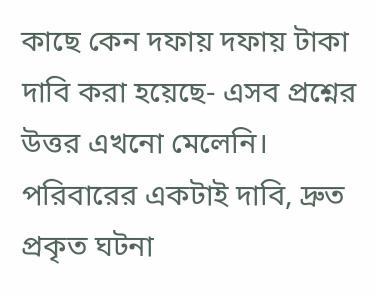কাছে কেন দফায় দফায় টাকা দাবি করা হয়েছে- এসব প্রশ্নের উত্তর এখনো মেলেনি। পরিবারের একটাই দাবি, দ্রুত প্রকৃত ঘটনা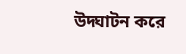উদ্ঘাটন করে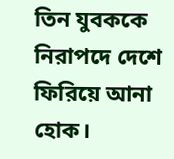তিন যুবককে নিরাপদে দেশে ফিরিয়ে আনা হোক।